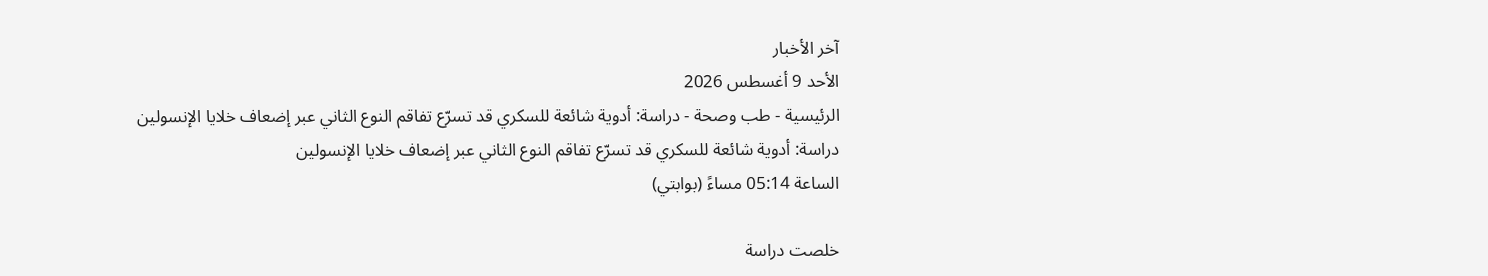آخر الأخبار
الأحد 9 أغسطس 2026
الرئيسية - طب وصحة - دراسة: أدوية شائعة للسكري قد تسرّع تفاقم النوع الثاني عبر إضعاف خلايا الإنسولين
دراسة: أدوية شائعة للسكري قد تسرّع تفاقم النوع الثاني عبر إضعاف خلايا الإنسولين
الساعة 05:14 مساءً (بوابتي)

خلصت دراسة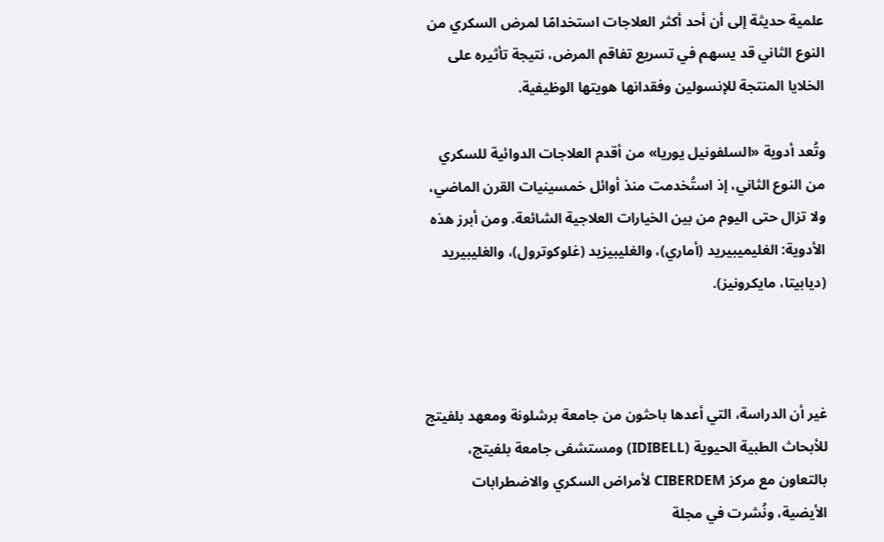علمية حديثة إلى أن أحد أكثر العلاجات استخدامًا لمرض السكري من النوع الثاني قد يسهم في تسريع تفاقم المرض، نتيجة تأثيره على الخلايا المنتجة للإنسولين وفقدانها هويتها الوظيفية.

وتُعد أدوية «السلفونيل يوريا» من أقدم العلاجات الدوائية للسكري من النوع الثاني، إذ استُخدمت منذ أوائل خمسينيات القرن الماضي، ولا تزال حتى اليوم من بين الخيارات العلاجية الشائعة. ومن أبرز هذه الأدوية: الغليميبيريد (أماري)، والغليبيزيد (غلوكوترول)، والغليبيريد (ديابيتا، مايكرونيز).



غير أن الدراسة، التي أعدها باحثون من جامعة برشلونة ومعهد بلفيتج للأبحاث الطبية الحيوية (IDIBELL) ومستشفى جامعة بلفيتج، بالتعاون مع مركز CIBERDEM لأمراض السكري والاضطرابات الأيضية، ونُشرت في مجلة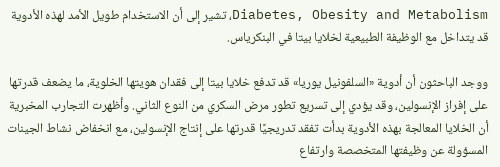Diabetes, Obesity and Metabolism، تشير إلى أن الاستخدام طويل الأمد لهذه الأدوية قد يتداخل مع الوظيفة الطبيعية لخلايا بيتا في البنكرياس.

ووجد الباحثون أن أدوية «السلفونيل يوريا» قد تدفع خلايا بيتا إلى فقدان هويتها الخلوية، ما يضعف قدرتها على إفراز الإنسولين، وقد يؤدي إلى تسريع تطور مرض السكري من النوع الثاني. وأظهرت التجارب المخبرية أن الخلايا المعالجة بهذه الأدوية بدأت تفقد تدريجيًا قدرتها على إنتاج الإنسولين، مع انخفاض نشاط الجينات المسؤولة عن وظيفتها المتخصصة وارتفاع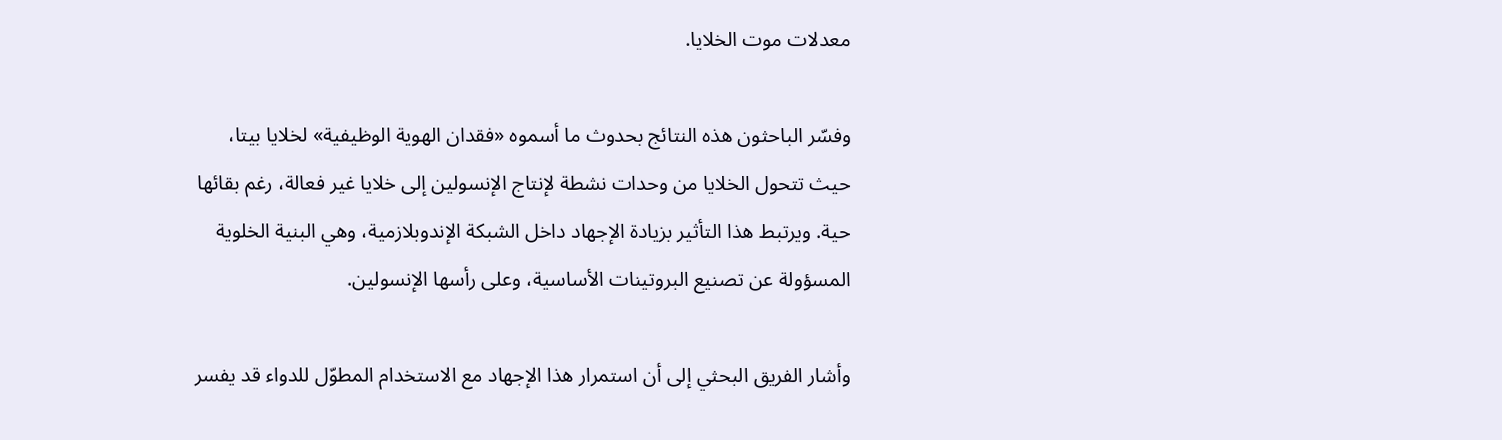معدلات موت الخلايا.

وفسّر الباحثون هذه النتائج بحدوث ما أسموه «فقدان الهوية الوظيفية» لخلايا بيتا، حيث تتحول الخلايا من وحدات نشطة لإنتاج الإنسولين إلى خلايا غير فعالة، رغم بقائها حية. ويرتبط هذا التأثير بزيادة الإجهاد داخل الشبكة الإندوبلازمية، وهي البنية الخلوية المسؤولة عن تصنيع البروتينات الأساسية، وعلى رأسها الإنسولين.

وأشار الفريق البحثي إلى أن استمرار هذا الإجهاد مع الاستخدام المطوّل للدواء قد يفسر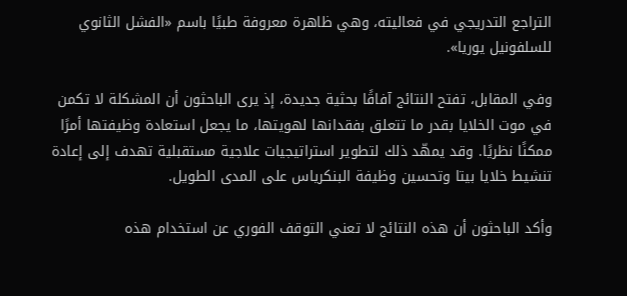التراجع التدريجي في فعاليته، وهي ظاهرة معروفة طبيًا باسم «الفشل الثانوي للسلفونيل يوريا».

وفي المقابل، تفتح النتائج آفاقًا بحثية جديدة، إذ يرى الباحثون أن المشكلة لا تكمن في موت الخلايا بقدر ما تتعلق بفقدانها لهويتها، ما يجعل استعادة وظيفتها أمرًا ممكنًا نظريًا. وقد يمهّد ذلك لتطوير استراتيجيات علاجية مستقبلية تهدف إلى إعادة تنشيط خلايا بيتا وتحسين وظيفة البنكرياس على المدى الطويل.

وأكد الباحثون أن هذه النتائج لا تعني التوقف الفوري عن استخدام هذه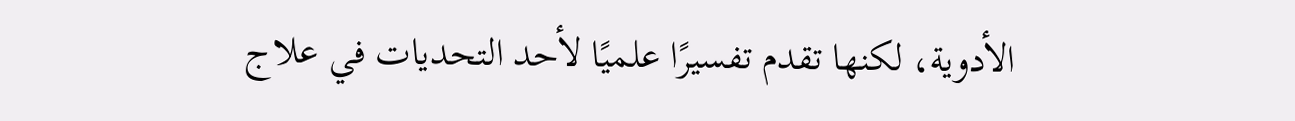الأدوية، لكنها تقدم تفسيرًا علميًا لأحد التحديات في علاج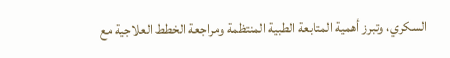السكري، وتبرز أهمية المتابعة الطبية المنتظمة ومراجعة الخطط العلاجية مع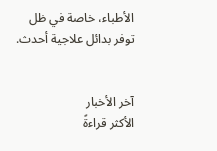الأطباء، خاصة في ظل توفر بدائل علاجية أحدث.


آخر الأخبار
الأكثر قراءةً